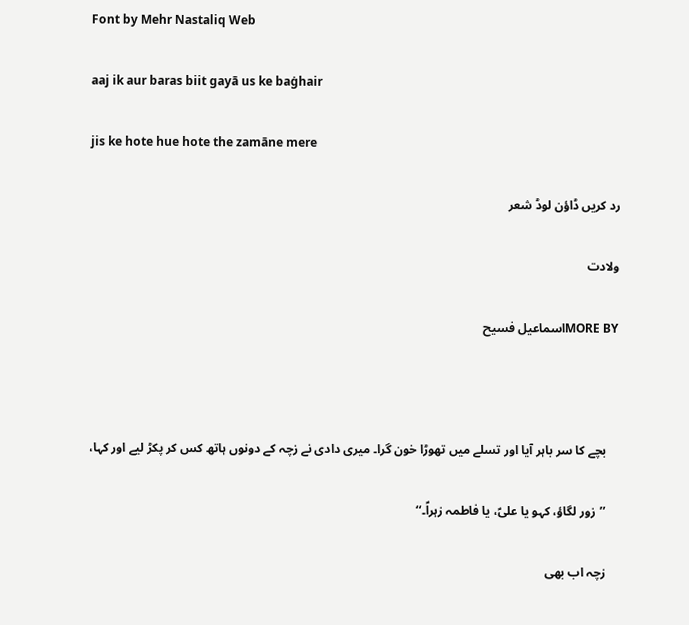Font by Mehr Nastaliq Web

aaj ik aur baras biit gayā us ke baġhair

jis ke hote hue hote the zamāne mere

رد کریں ڈاؤن لوڈ شعر

ولادت

MORE BYاسماعیل فسیح



    بچے کا سر باہر آیا اور تسلے میں تھوڑا خون گرا۔ میری دادی نے زچہ کے دونوں ہاتھ کس کر پکڑ لیے اور کہا،

    ’’زور لگاؤ، کہو یا علیؑ، یا فاطمہ زہراؑ۔‘‘

    زچہ اب بھی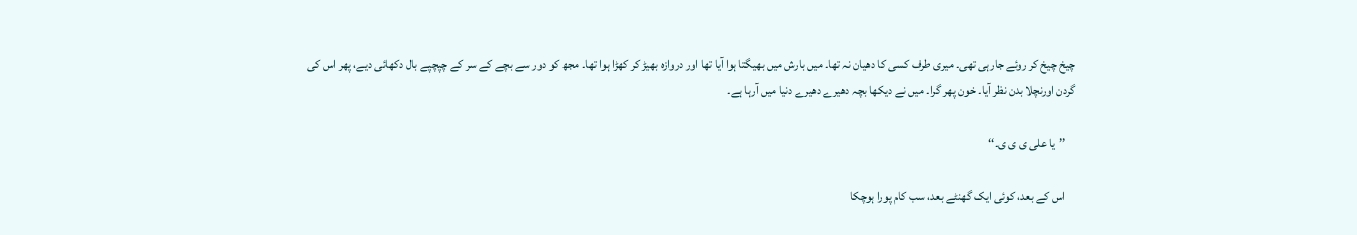چیخ چیخ کر روئے جارہی تھی۔ میری طرف کسی کا دھیان نہ تھا۔ میں بارش میں بھیگتا ہوا آیا تھا اور دروازہ بھیڑ کر کھڑا ہوا تھا۔ مجھ کو دور سے بچے کے سر کے چپچپے بال دکھائی دیے، پھر اس کی گردن اورنچلا بدن نظر آیا۔ خون پھر گرا۔ میں نے دیکھا بچہ دھیرے دھیرے دنیا میں آرہا ہے۔

    ’’یا علی ی ی ی۔‘‘

    اس کے بعد، کوئی ایک گھنٹے بعد، سب کام پورا ہوچکا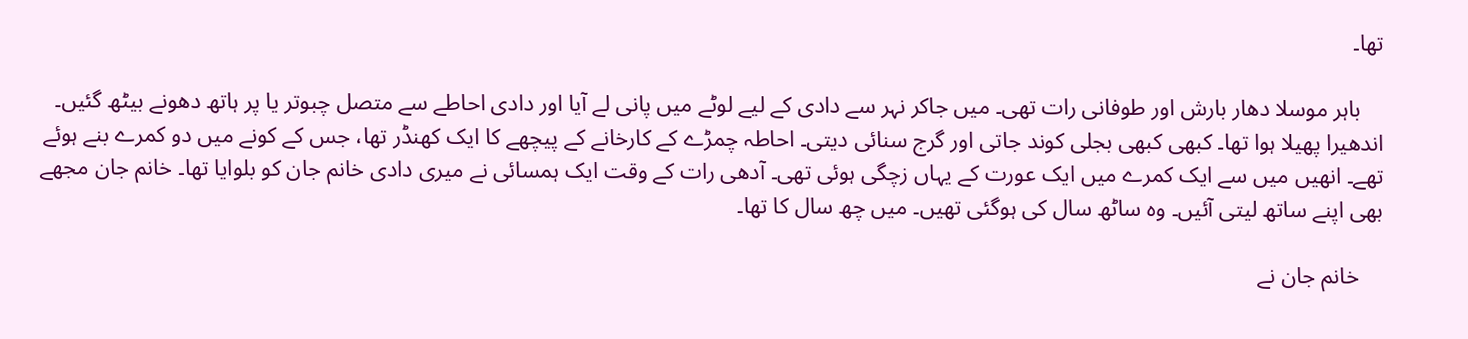تھا۔

    باہر موسلا دھار بارش اور طوفانی رات تھی۔ میں جاکر نہر سے دادی کے لیے لوٹے میں پانی لے آیا اور دادی احاطے سے متصل چبوتر یا پر ہاتھ دھونے بیٹھ گئیں۔ اندھیرا پھیلا ہوا تھا۔ کبھی کبھی بجلی کوند جاتی اور گرج سنائی دیتی۔ احاطہ چمڑے کے کارخانے کے پیچھے کا ایک کھنڈر تھا، جس کے کونے میں دو کمرے بنے ہوئے تھے۔ انھیں میں سے ایک کمرے میں ایک عورت کے یہاں زچگی ہوئی تھی۔ آدھی رات کے وقت ایک ہمسائی نے میری دادی خانم جان کو بلوایا تھا۔ خانم جان مجھے بھی اپنے ساتھ لیتی آئیں۔ وہ ساٹھ سال کی ہوگئی تھیں۔ میں چھ سال کا تھا۔

    خانم جان نے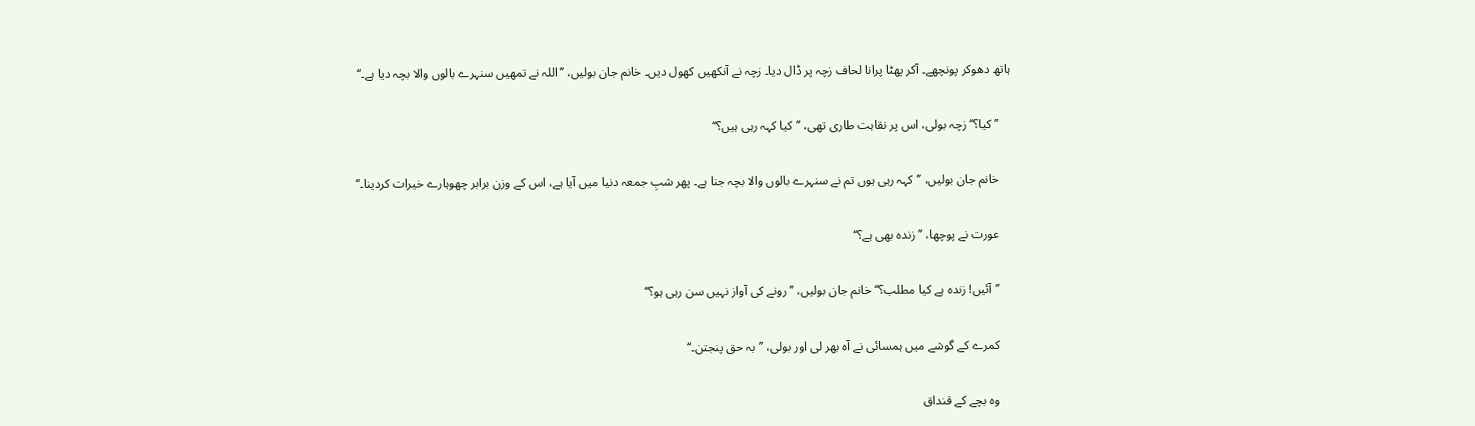ہاتھ دھوکر پونچھے۔ آکر پھٹا پرانا لحاف زچہ پر ڈال دیا۔ زچہ نے آنکھیں کھول دیں۔ خانم جان بولیں، ’’اللہ نے تمھیں سنہرے بالوں والا بچہ دیا ہے۔‘‘

    ’’کیا؟‘‘ زچہ بولی، اس پر نقاہت طاری تھی، ’’کیا کہہ رہی ہیں؟‘‘

    خانم جان بولیں، ’’کہہ رہی ہوں تم نے سنہرے بالوں والا بچہ جنا ہے۔ پھر شبِ جمعہ دنیا میں آیا ہے، اس کے وزن برابر چھوہارے خیرات کردینا۔‘‘

    عورت نے پوچھا، ’’زندہ بھی ہے؟‘‘

    ’’آئیں! زندہ ہے کیا مطلب؟‘‘ خانم جان بولیں، ’’رونے کی آواز نہیں سن رہی ہو؟‘‘

    کمرے کے گوشے میں ہمسائی نے آہ بھر لی اور بولی، ’’بہ حق پنجتن۔‘‘

    وہ بچے کے قنداق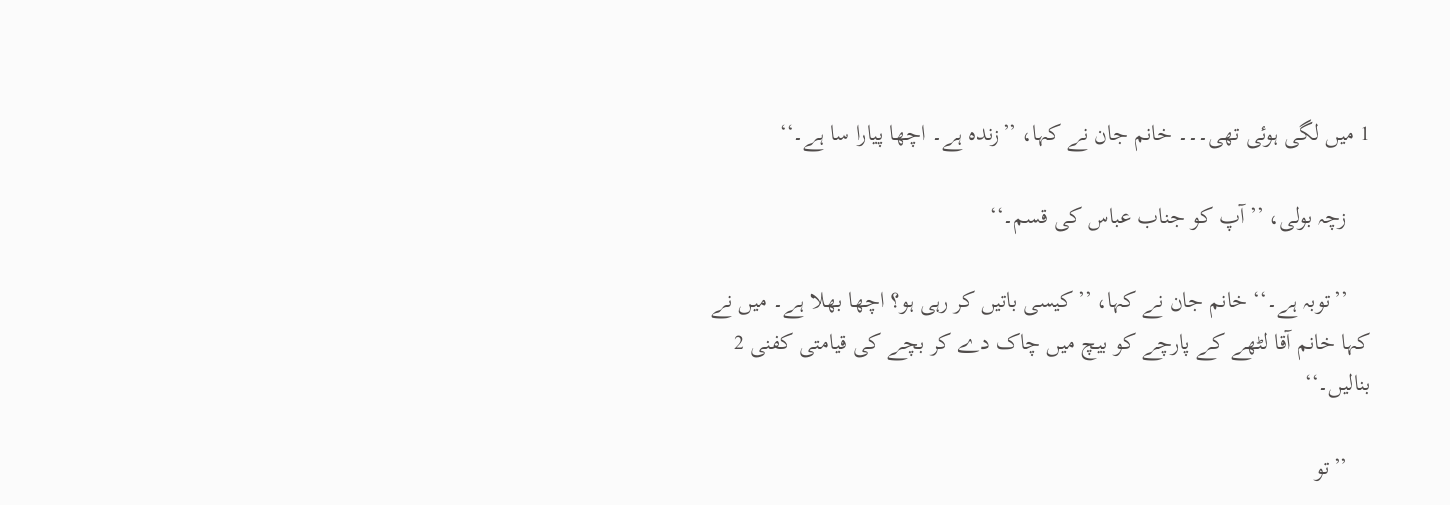1 میں لگی ہوئی تھی۔۔۔ خانم جان نے کہا، ’’زندہ ہے۔ اچھا پیارا سا ہے۔‘‘

    زچہ بولی، ’’آپ کو جناب عباس کی قسم۔‘‘

    ’’توبہ ہے۔‘‘ خانم جان نے کہا، ’’کیسی باتیں کر رہی ہو؟ اچھا بھلا ہے۔ میں نے کہا خانم آقا لٹھے کے پارچے کو بیچ میں چاک دے کر بچے کی قیامتی کفنی 2 بنالیں۔‘‘

    ’’تو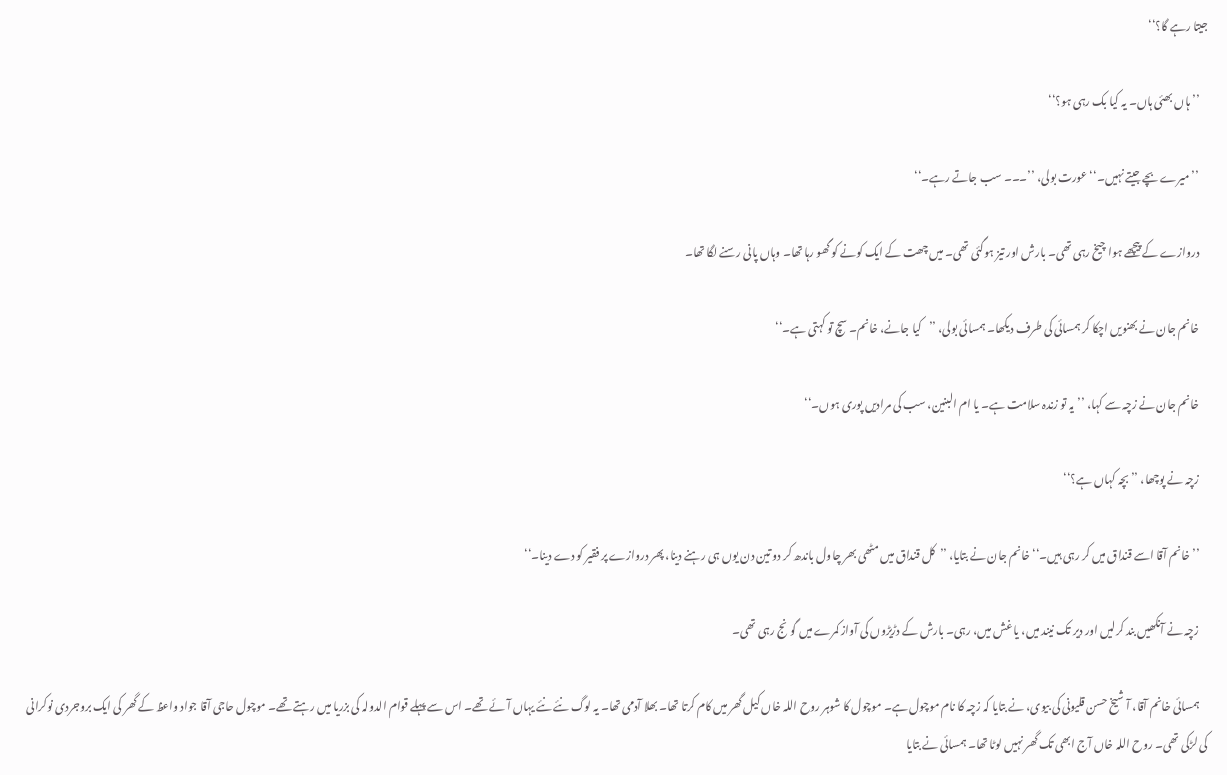جیتا رہے گا؟‘‘

    ’’ہاں بھئی ہاں۔ یہ کیا بک رہی ہو؟‘‘

    ’’میرے بچے جیتے نہیں۔‘‘ عورت بولی، ’’۔۔۔ سب جاتے رہے۔‘‘

    دروازے کے پیچھے ہوا چیخ رہی تھی۔ بارش اور تیز ہوگئی تھی۔ میں چھت کے ایک کونے کو گھو رہا تھا۔ وہاں پانی رسنے لگا تھا۔

    خانم جان نے بھنویں اچکا کر ہمسائی کی طرف دیکھا۔ ہمسائی بولی، ’’کیا جانے، خانم۔ سچ تو کہتی ہے۔‘‘

    خانم جان نے زچہ سے کہا، ’’یہ تو زندہ سلامت ہے۔ یا ام البنین، سب کی مرادیں پوری ہوں۔‘‘

    زچہ نے پوچھا، ’’بچہ کہاں ہے؟‘‘

    ’’خانم آقا اسے قنداق میں کر رہی ہیں۔‘‘ خانم جان نے بتایا، ’’کل قنداق میں مٹھی بھر چاول باندھ کر دو تین دن یوں ہی رہنے دینا، پھر دروازے پر فقیر کو دے دینا۔‘‘

    زچہ نے آنکھیں بند کرلیں اور دیر تک نیند میں، یا غش میں، رہی۔ بارش کے دڑیڑوں کی آواز کمرے میں گونج رہی تھی۔

    ہمسائی خانم آقا، آ شیخ حسن قلیونی کی بیوی، نے بتایا کہ زچہ کا نام موچول ہے۔ موچول کا شوہر روح اللہ خاں کیل گھر میں کام کرتا تھا۔ بھلا آدمی تھا۔ یہ لوگ نئے نئے یہاں آئے تھے۔ اس سے پہلے قوام الدولہ کی بزریا میں رہتے تھے۔ موچول حاجی آقا جواد واعظ کے گھر کی ایک بروجردی نوکرانی کی لڑکی تھی۔ روح اللہ خاں آج ابھی تک گھر نہیں لوٹا تھا۔ ہمسائی نے بتایا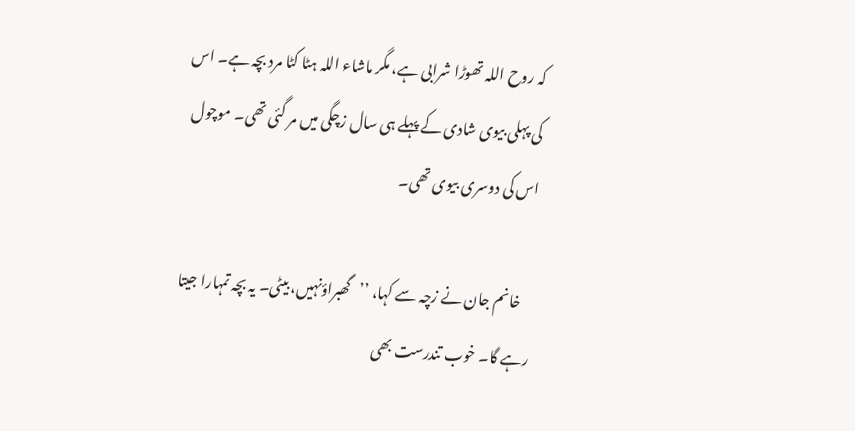کہ روح اللہ تھوڑا شرابی ہے، مگر ماشاء اللہ ہٹا کٹا مرد بچہ ہے۔ اس کی پہلی بیوی شادی کے پہلے ہی سال زچگی میں مر گئی تھی۔ موچول اس کی دوسری بیوی تھی۔

    خانم جان نے زچہ سے کہا، ’’گھبراؤنہیں، بیٹی۔ یہ بچہ تمہارا جیتا رہے گا۔ خوب تندرست بھی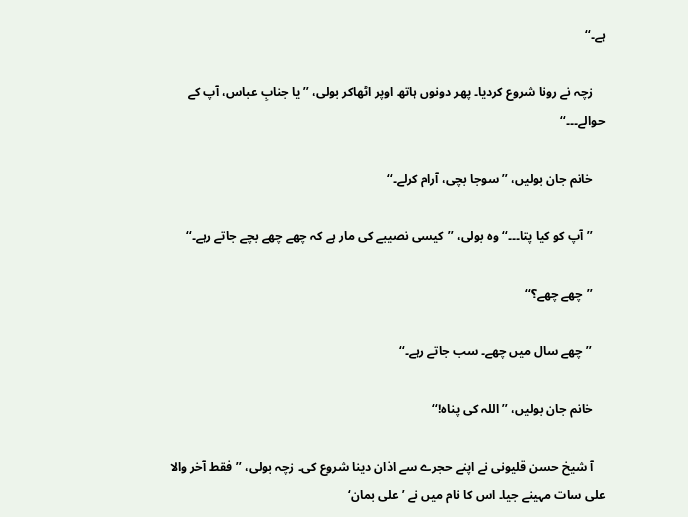ہے۔‘‘

    زچہ نے رونا شروع کردیا۔ پھر دونوں ہاتھ اوپر اٹھاکر بولی، ’’یا جنابِ عباس، آپ کے حوالے۔۔۔‘‘

    خانم جان بولیں، ’’سوجا بچی، آرام کرلے۔‘‘

    ’’آپ کو کیا پتا۔۔۔‘‘ وہ بولی، ’’کیسی نصیبے کی مار ہے کہ چھے چھے بچے جاتے رہے۔‘‘

    ’’چھے چھے؟‘‘

    ’’چھے سال میں چھے۔ سب جاتے رہے۔‘‘

    خانم جان بولیں، ’’اللہ کی پناہ!‘‘

    آ شیخ حسن قلیونی نے اپنے حجرے سے اذان دینا شروع کی۔ زچہ بولی، ’’فقط آخر والا علی سات مہینے جیا۔ اس کا نام میں نے ’علی بمان‘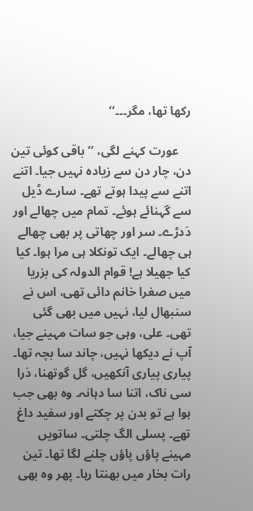رکھا تھا، مگر۔۔۔‘‘

    عورت کہنے لگی، ’’باقی کوئی تین دن، چار دن سے زیادہ نہیں جیا۔ اتنے اتنے سے پیدا ہوتے تھے۔ سارے ڈیل سے گہنائے ہوئے۔ تمام میں چھالے اور دَدڑے۔ سر اور چھاتی پر بھی چھالے ہی چھالے۔ ایک تونکلا ہی مرا ہوا۔ کیا کیا جھیلا ہے! قوام الدولہ کی بزریا میں صغرا خانم دائی تھی، اس نے سنبھال لیا، نہیں میں بھی گئی تھی۔ علی، وہی جو سات مہینے جیا، آپ نے دیکھا نہیں، چاند سا بچہ تھا۔ پیاری پیاری آنکھیں، گل گوتھنا، ذرا سی ناک، اتنا سا دہانہ۔ وہ بھی جب ہوا ہے تو بدن پر چکتے اور سفید داغ تھے۔ پسلی الگ چلتی۔ ساتویں مہینے پاؤں پاؤں چلنے لگا تھا۔ تین رات بخار میں بھنتا رہا۔ پھر وہ بھی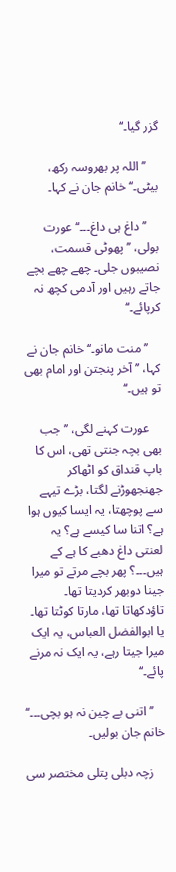گزر گیا۔‘‘

    ’’اللہ پر بھروسہ رکھ، بیٹی۔‘‘ خانم جان نے کہا۔

    ’’داغ ہی داغ۔۔۔‘‘ عورت بولی، ’’پھوٹی قسمت، نصیبوں جلی۔ چھے چھے بچے جاتے رہیں اور آدمی کچھ نہ کرپائے۔‘‘

    ’’منت مانو۔‘‘ خانم جان نے کہا، ’’آخر پنجتن اور امام بھی تو ہیں۔‘‘

    عورت کہنے لگی، ’’جب بھی بچہ جنتی تھی، اس کا باپ قنداق کو اٹھاکر جھنجھوڑنے لگتا، بڑے تیہے سے پوچھتا، یہ ایسا کیوں ہوا ہے؟ اتنا سا کیسے ہے؟ یہ لعنتی داغ دھبے کا ہے کے ہیں۔۔۔؟ پھر بچے مرتے تو میرا جینا دوبھر کردیتا تھا۔ تاؤدکھاتا تھا، مارتا کوٹتا تھا۔ یا ابوالفضل العباس، یہ ایک میرا جیتا رہے، یہ ایک نہ مرنے پائے۔‘‘

    ’’اتنی بے چین نہ ہو بچی۔۔۔‘‘ خانم جان بولیں۔

    زچہ دبلی پتلی مختصر سی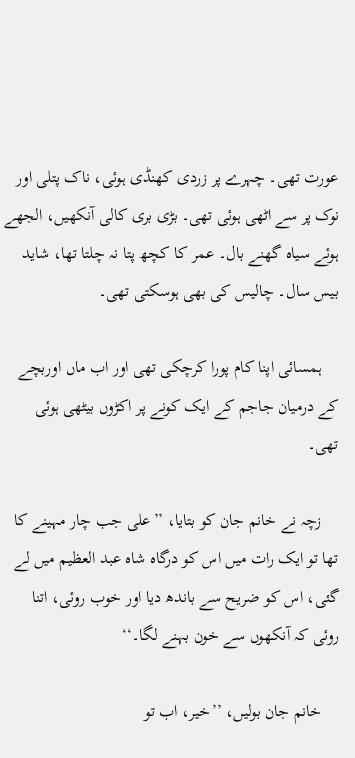عورت تھی۔ چہرے پر زردی کھنڈی ہوئی، ناک پتلی اور نوک پر سے اٹھی ہوئی تھی۔ بڑی بری کالی آنکھیں، الجھے ہوئے سیاہ گھنے بال۔ عمر کا کچھ پتا نہ چلتا تھا، شاید بیس سال۔ چالیس کی بھی ہوسکتی تھی۔

    ہمسائی اپنا کام پورا کرچکی تھی اور اب ماں اوربچے کے درمیان جاجم کے ایک کونے پر اکڑوں بیٹھی ہوئی تھی۔

    زچہ نے خانم جان کو بتایا، ’’علی جب چار مہینے کا تھا تو ایک رات میں اس کو درگاہ شاہ عبد العظیم میں لے گئی، اس کو ضریح سے باندھ دیا اور خوب روئی، اتنا روئی کہ آنکھوں سے خون بہنے لگا۔‘‘

    خانم جان بولیں، ’’خیر، اب تو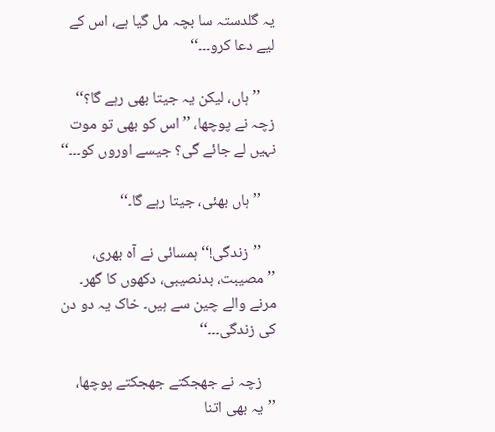یہ گلدستہ سا بچہ مل گیا ہے، اس کے لیے دعا کرو۔۔۔‘‘

    ’’ہاں، لیکن یہ جیتا بھی رہے گا؟‘‘ زچہ نے پوچھا، ’’اس کو بھی تو موت نہیں لے جائے گی؟ جیسے اوروں کو۔۔۔‘‘

    ’’ہاں بھئی، جیتا رہے گا۔‘‘

    ’’زندگی!‘‘ ہمسائی نے آہ بھری، ’’مصیبت، بدنصیبی، دکھوں کا گھر۔ مرنے والے چین سے ہیں۔ خاک یہ دو دن کی زندگی۔۔۔‘‘

    زچہ نے جھجکتے جھجکتے پوچھا، ’’یہ بھی اتنا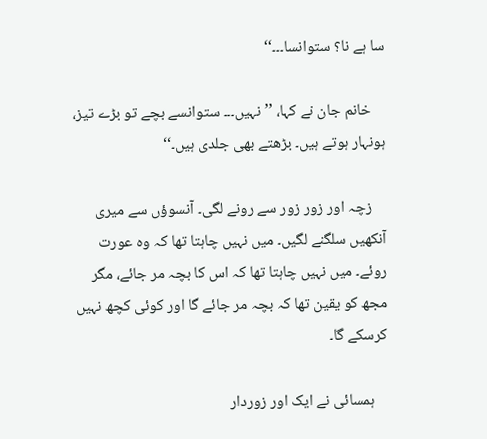سا ہے نا؟ ستوانسا۔۔۔‘‘

    خانم جان نے کہا، ’’نہیں۔۔۔ ستوانسے بچے تو بڑے تیز، ہونہار ہوتے ہیں۔ بڑھتے بھی جلدی ہیں۔‘‘

    زچہ اور زور زور سے رونے لگی۔ آنسوؤں سے میری آنکھیں سلگنے لگیں۔ میں نہیں چاہتا تھا کہ وہ عورت روئے۔ میں نہیں چاہتا تھا کہ اس کا بچہ مر جائے، مگر مجھ کو یقین تھا کہ بچہ مر جائے گا اور کوئی کچھ نہیں کرسکے گا۔

    ہمسائی نے ایک اور زوردار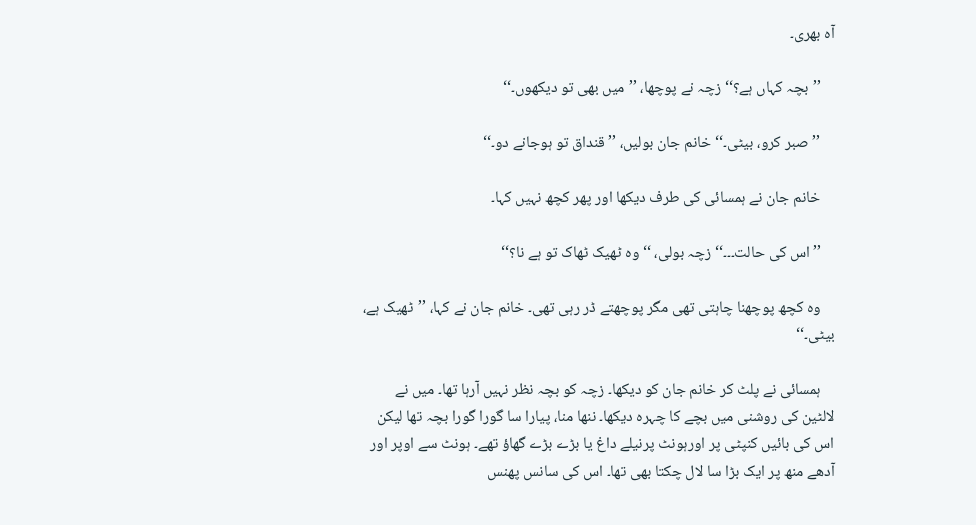آہ بھری۔

    ’’بچہ کہاں ہے؟‘‘ زچہ نے پوچھا، ’’میں بھی تو دیکھوں۔‘‘

    ’’صبر کرو، بیٹی۔‘‘ خانم جان بولیں، ’’قنداق تو ہوجانے دو۔‘‘

    خانم جان نے ہمسائی کی طرف دیکھا اور پھر کچھ نہیں کہا۔

    ’’اس کی حالت۔۔۔‘‘ زچہ بولی، ‘‘ وہ ٹھیک ٹھاک تو ہے نا؟‘‘

    وہ کچھ پوچھنا چاہتی تھی مگر پوچھتے ڈر رہی تھی۔ خانم جان نے کہا، ’’ٹھیک ہے، بیٹی۔‘‘

    ہمسائی نے پلٹ کر خانم جان کو دیکھا۔ زچہ کو بچہ نظر نہیں آرہا تھا۔ میں نے لالٹین کی روشنی میں بچے کا چہرہ دیکھا۔ ننھا منا، پیارا سا گورا گورا بچہ تھا لیکن اس کی بائیں کنپٹی پر اورہونٹ پرنیلے داغ یا بڑے بڑے گھاؤ تھے۔ ہونٹ سے اوپر اور آدھے منھ پر ایک بڑا سا لال چکتا بھی تھا۔ اس کی سانس پھنس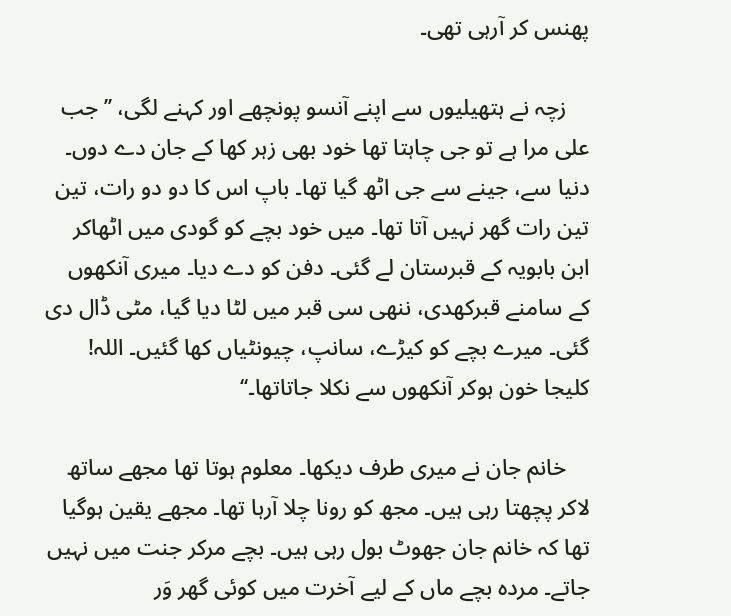پھنس کر آرہی تھی۔

    زچہ نے ہتھیلیوں سے اپنے آنسو پونچھے اور کہنے لگی، ’’جب علی مرا ہے تو جی چاہتا تھا خود بھی زہر کھا کے جان دے دوں۔ دنیا سے، جینے سے جی اٹھ گیا تھا۔ باپ اس کا دو دو رات، تین تین رات گھر نہیں آتا تھا۔ میں خود بچے کو گودی میں اٹھاکر ابن بابویہ کے قبرستان لے گئی۔ دفن کو دے دیا۔ میری آنکھوں کے سامنے قبرکھدی، ننھی سی قبر میں لٹا دیا گیا، مٹی ڈال دی گئی۔ میرے بچے کو کیڑے، سانپ، چیونٹیاں کھا گئیں۔ اللہ! کلیجا خون ہوکر آنکھوں سے نکلا جاتاتھا۔‘‘

    خانم جان نے میری طرف دیکھا۔ معلوم ہوتا تھا مجھے ساتھ لاکر پچھتا رہی ہیں۔ مجھ کو رونا چلا آرہا تھا۔ مجھے یقین ہوگیا تھا کہ خانم جان جھوٹ بول رہی ہیں۔ بچے مرکر جنت میں نہیں جاتے۔ مردہ بچے ماں کے لیے آخرت میں کوئی گھر وَر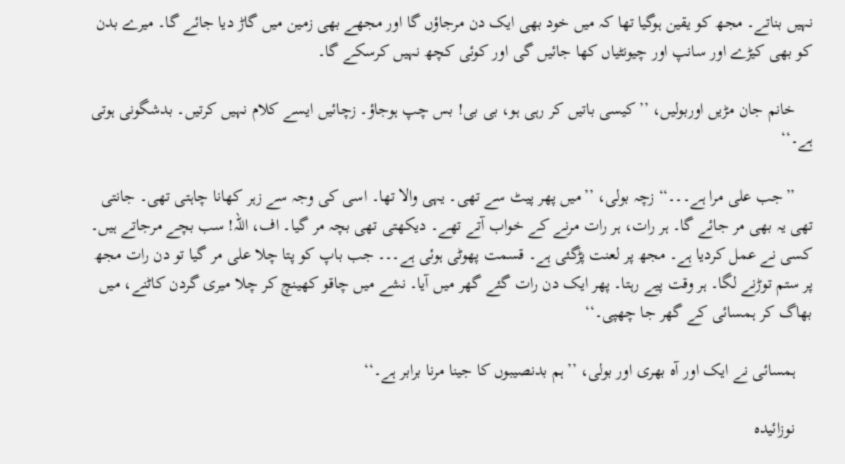نہیں بناتے۔ مجھ کو یقین ہوگیا تھا کہ میں خود بھی ایک دن مرجاؤں گا اور مجھے بھی زمین میں گاڑ دیا جائے گا۔ میرے بدن کو بھی کیڑے اور سانپ اور چیونٹیاں کھا جائیں گی اور کوئی کچھ نہیں کرسکے گا۔

    خانم جان مڑیں اوربولیں، ’’کیسی باتیں کر رہی ہو، بی بی! بس چپ ہوجاؤ۔ زچائیں ایسے کلام نہیں کرتیں۔ بدشگونی ہوتی ہے۔‘‘

    ’’جب علی مرا ہے۔۔۔‘‘ زچہ بولی، ’’میں پھر پیٹ سے تھی۔ یہی والا تھا۔ اسی کی وجہ سے زہر کھانا چاہتی تھی۔ جانتی تھی یہ بھی مر جائے گا۔ ہر رات، ہر رات مرنے کے خواب آتے تھے۔ دیکھتی تھی بچہ مر گیا۔ اف، اللہ! سب بچے مرجاتے ہیں۔ کسی نے عمل کردیا ہے۔ مجھ پر لعنت پڑگئی ہے۔ قسمت پھوٹی ہوئی ہے۔۔۔ جب باپ کو پتا چلا علی مر گیا تو دن رات مجھ پر ستم توڑنے لگا۔ ہر وقت پیے رہتا۔ پھر ایک دن رات گئے گھر میں آیا۔ نشے میں چاقو کھینچ کر چلا میری گردن کاٹنے، میں بھاگ کر ہمسائی کے گھر جا چھپی۔‘‘

    ہمسائی نے ایک اور آہ بھری اور بولی، ’’ہم بدنصیبوں کا جینا مرنا برابر ہے۔‘‘

    نوزائیدہ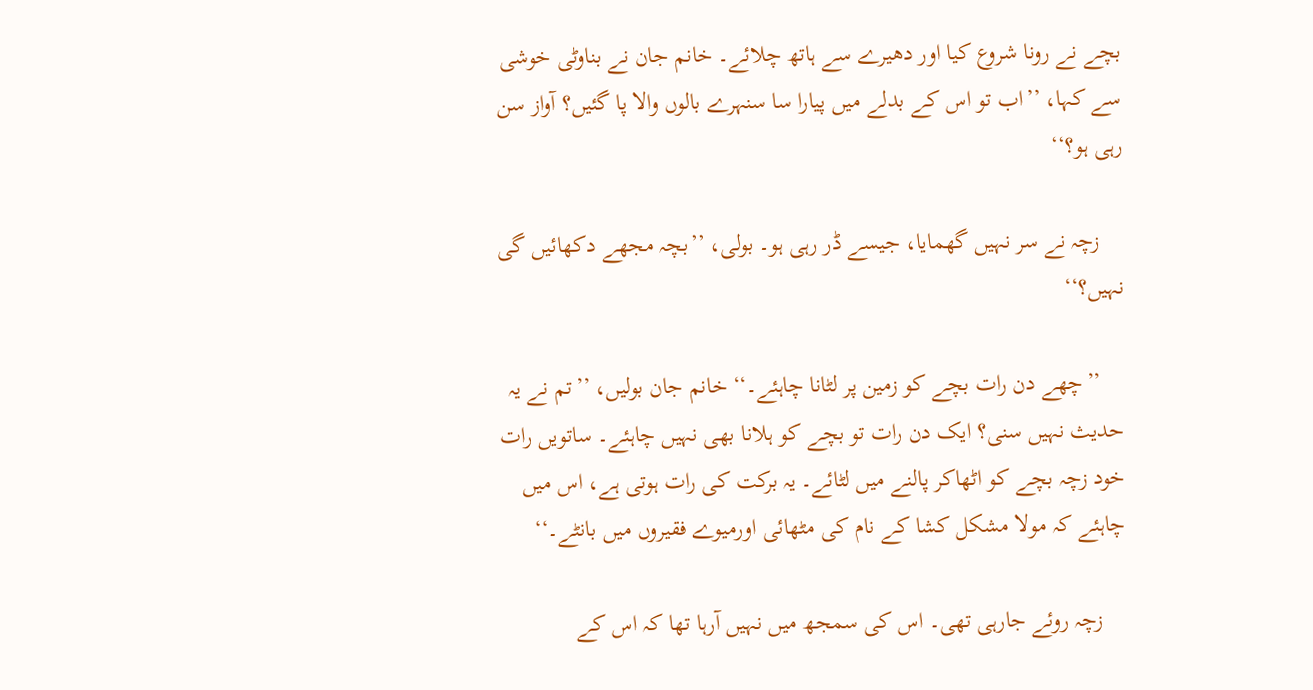بچے نے رونا شروع کیا اور دھیرے سے ہاتھ چلائے۔ خانم جان نے بناوٹی خوشی سے کہا، ’’اب تو اس کے بدلے میں پیارا سا سنہرے بالوں والا پا گئیں؟ آواز سن رہی ہو؟‘‘

    زچہ نے سر نہیں گھمایا، جیسے ڈر رہی ہو۔ بولی، ’’بچہ مجھے دکھائیں گی نہیں؟‘‘

    ’’چھے دن رات بچے کو زمین پر لٹانا چاہئے۔‘‘ خانم جان بولیں، ’’تم نے یہ حدیث نہیں سنی؟ ایک دن رات تو بچے کو ہلانا بھی نہیں چاہئے۔ ساتویں رات خود زچہ بچے کو اٹھاکر پالنے میں لٹائے۔ یہ برکت کی رات ہوتی ہے، اس میں چاہئے کہ مولا مشکل کشا کے نام کی مٹھائی اورمیوے فقیروں میں بانٹے۔‘‘

    زچہ روئے جارہی تھی۔ اس کی سمجھ میں نہیں آرہا تھا کہ اس کے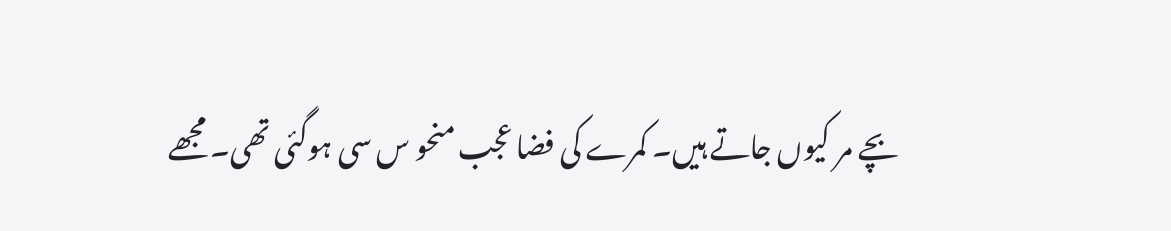بچے مر کیوں جاتے ہیں۔ کمرے کی فضا عجب منحو س سی ہوگئی تھی۔ مجھے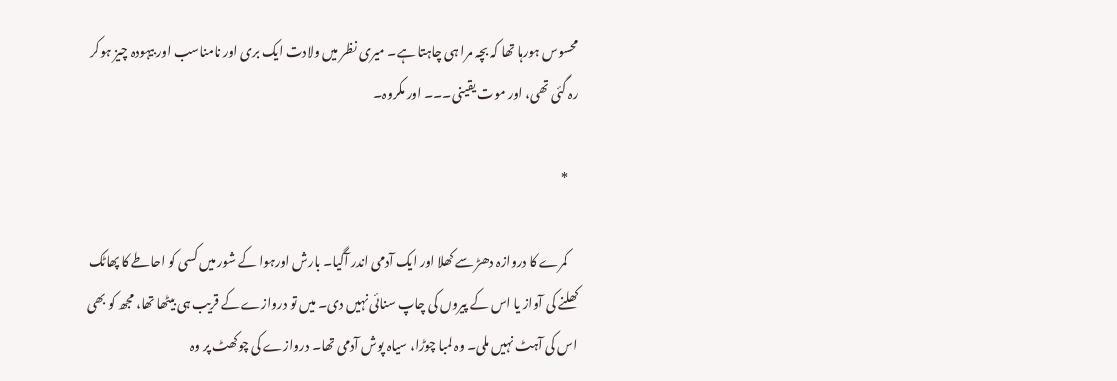محسوس ہورہا تھا کہ بچہ مرا ہی چاہتا ہے۔ میری نظر میں ولادت ایک بری اور نامناسب اور بیہودہ چیز ہوکر رہ گئی تھی، اور موت یقینی۔۔۔ اور مکروہ۔

    *

    کمرے کا دروازہ دھڑ سے کھلا اور ایک آدمی اندر آگیا۔ بارش اورہوا کے شور میں کسی کو احاطے کا پھاٹک کھلنے کی آواز یا اس کے پیروں کی چاپ سنائی نہیں دی۔ میں تو دروازے کے قریب ہی بیٹھا تھا، مجھ کو بھی اس کی آہٹ نہیں ملی۔ وہ لمبا چوڑا، سیاہ پوش آدمی تھا۔ دروازے کی چوکھٹ پر وہ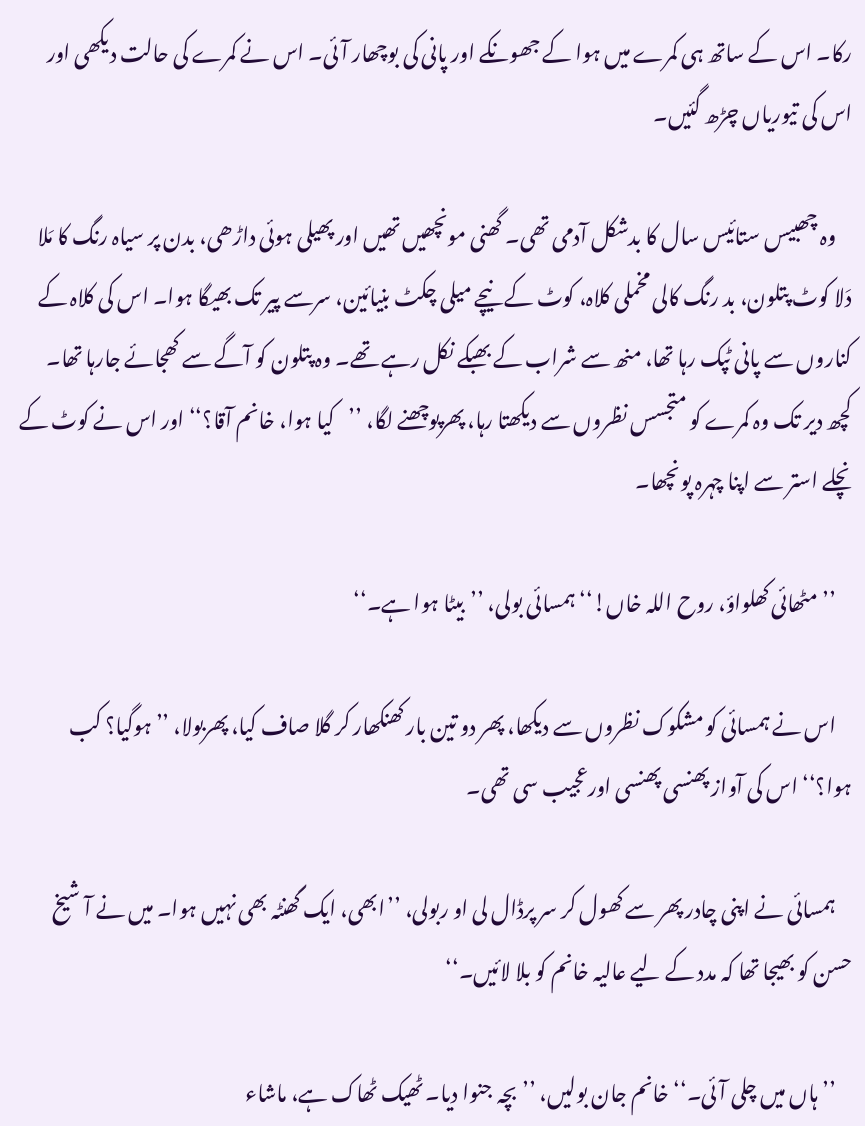رکا۔ اس کے ساتھ ہی کمرے میں ہوا کے جھونکے اور پانی کی بوچھار آئی۔ اس نے کمرے کی حالت دیکھی اور اس کی تیوریاں چڑھ گئیں۔

    وہ چھبیس ستائیس سال کا بدشکل آدمی تھی۔ گھنی مونچھیں تھیں اور پھیلی ہوئی داڑھی، بدن پر سیاہ رنگ کا مَلا دَلا کوٹ پتلون، بد رنگ کالی مخملی کلاہ، کوٹ کے نیچے میلی چکٹ بنیائین، سرسے پیر تک بھیگا ہوا۔ اس کی کلاہ کے کناروں سے پانی ٹپک رہا تھا، منھ سے شراب کے بھبکے نکل رہے تھے۔ وہ پتلون کو آگے سے کھجائے جارہا تھا۔ کچھ دیر تک وہ کمرے کو متجسس نظروں سے دیکھتا رہا، پھرپوچھنے لگا، ’’کیا ہوا، خانم آقا؟‘‘ اور اس نے کوٹ کے نچلے استر سے اپنا چہرہ پونچھا۔

    ’’مٹھائی کھلواؤ، روح اللہ خاں!‘‘ ہمسائی بولی، ’’بیٹا ہوا ہے۔‘‘

    اس نے ہمسائی کو مشکوک نظروں سے دیکھا، پھر دو تین بار کھنکھار کر گلا صاف کیا، پھربولا، ’’ہوگیا؟ کب ہوا؟‘‘ اس کی آواز پھنسی پھنسی اورعجیب سی تھی۔

    ہمسائی نے اپنی چادر پھر سے کھول کر سر پرڈال لی او ربولی، ’’ابھی، ایک گھنٹہ بھی نہیں ہوا۔ میں نے آ شیخ حسن کو بھیجا تھا کہ مدد کے لیے عالیہ خانم کو بلا لائیں۔‘‘

    ’’ہاں میں چلی آئی۔‘‘ خانم جان بولیں، ’’بچہ جنوا دیا۔ ٹھیک ٹھاک ہے، ماشاء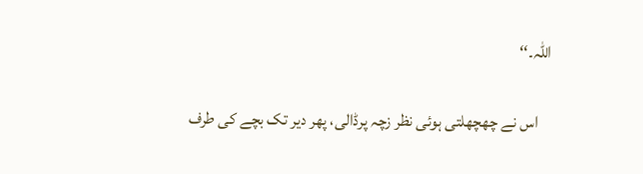اللہ۔‘‘

    اس نے چھچھلتی ہوئی نظر زچہ پرڈالی، پھر دیر تک بچے کی طرف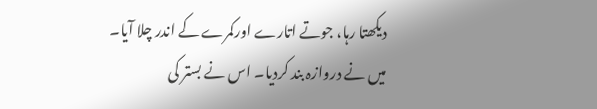دیکھتا رہا، جوتے اتارے اورکمرے کے اندر چلا آیا۔ میں نے دروازہ بند کردیا۔ اس نے بستر کی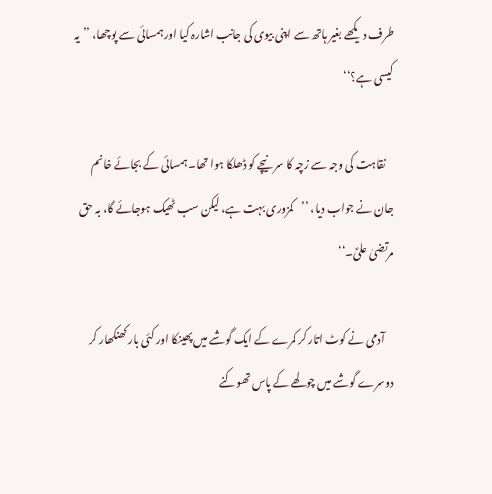طرف دیکھے بغیر ہاتھ سے اپنی بیوی کی جانب اشارہ کیا اور ہمسائی سے پوچھا، ’’یہ کیسی ہے؟‘‘

    نقاہت کی وجہ سے زچہ کا سر نیچے کو ڈھلکا ہوا تھا۔ ہمسائی کے بجائے خانم جان نے جواب دیا، ’’کمزوری بہت ہے، لیکن سب ٹھیک ہوجائے گا، بہ حق مرتضیٰ علیؑ۔‘‘

    آدمی نے کوٹ اتار کر کمرے کے ایک گوشے میں پھینکا اور کئی بار کھنکھار کر دوسرے گوشے میں چولھے کے پاس تھوکنے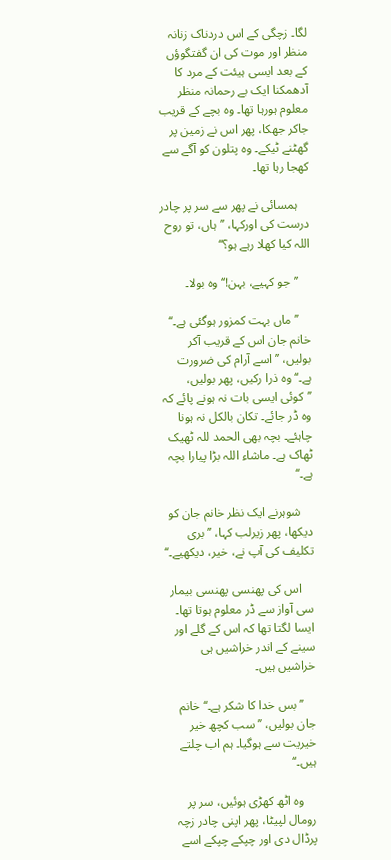لگا۔ زچگی کے اس دردناک زنانہ منظر اور موت کی ان گفتگوؤں کے بعد ایسی ہیئت کے مرد کا آدھمکنا ایک بے رحمانہ منظر معلوم ہورہا تھا۔ وہ بچے کے قریب جاکر جھکا، پھر اس نے زمین پر گھٹنے ٹیکے۔ وہ پتلون کو آگے سے کھجا رہا تھا۔

    ہمسائی نے پھر سے سر پر چادر درست کی اورکہا، ’’ہاں، تو روح اللہ کیا کھلا رہے ہو؟‘‘

    ’’جو کہیے، بہن!‘‘ وہ بولا۔

    ’’ماں بہت کمزور ہوگئی ہے۔‘‘ خانم جان اس کے قریب آکر بولیں، ’’اسے آرام کی ضرورت ہے۔‘‘ وہ ذرا رکیں، پھر بولیں، ’’کوئی ایسی بات نہ ہونے پائے کہ وہ ڈر جائے۔ تکان بالکل نہ ہونا چاہئے۔ بچہ بھی الحمد للہ ٹھیک ٹھاک ہے۔ ماشاء اللہ بڑا پیارا بچہ ہے۔‘‘

    شوہرنے ایک نظر خانم جان کو دیکھا، پھر زیرلب کہا، ’’بری تکلیف کی آپ نے، خیر، دیکھیے۔‘‘

    اس کی پھنسی پھنسی بیمار سی آواز سے ڈر معلوم ہوتا تھا۔ ایسا لگتا تھا کہ اس کے گلے اور سینے کے اندر خراشیں ہی خراشیں ہیں۔

    ’’بس خدا کا شکر ہے۔‘‘ خانم جان بولیں، ’’سب کچھ خیر خیریت سے ہوگیا۔ ہم اب چلتے ہیں۔‘‘

    وہ اٹھ کھڑی ہوئیں، سر پر رومال لپیٹا، پھر اپنی چادر زچہ پرڈال دی اور چپکے چپکے اسے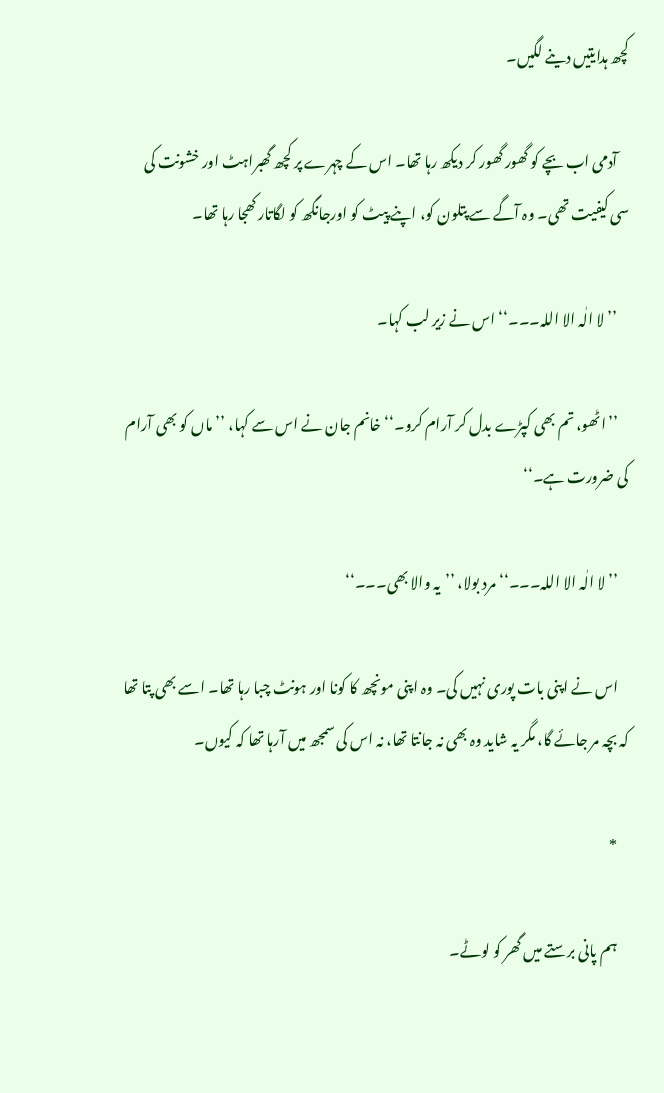کچھ ہدایتیں دینے لگیں۔

    آدمی اب بچے کو گھور گھور کر دیکھ رہا تھا۔ اس کے چہرے پر کچھ گھبراہٹ اور خشونت کی سی کیفیت تھی۔ وہ آگے سے پتلون کو، اپنے پیٹ کو اورجانگھ کو لگاتار کھجا رہا تھا۔

    ’’لا الٰہ الا اللہ۔۔۔‘‘ اس نے زیر لب کہا۔

    ’’اٹھو، تم بھی کپڑے بدل کر آرام کرو۔‘‘ خانم جان نے اس سے کہا، ’’ماں کو بھی آرام کی ضرورت ہے۔‘‘

    ’’لا الٰہ الا اللہ۔۔۔‘‘ مرد بولا، ’’یہ والا بھی۔۔۔‘‘

    اس نے اپنی بات پوری نہیں کی۔ وہ اپنی مونچھ کا کونا اور ہونٹ چبا رہا تھا۔ اسے بھی پتا تھا کہ بچہ مر جائے گا، مگر یہ شاید وہ بھی نہ جانتا تھا، نہ اس کی سمجھ میں آرہا تھا کہ کیوں۔

    *

    ہم پانی برستے میں گھر کو لوٹے۔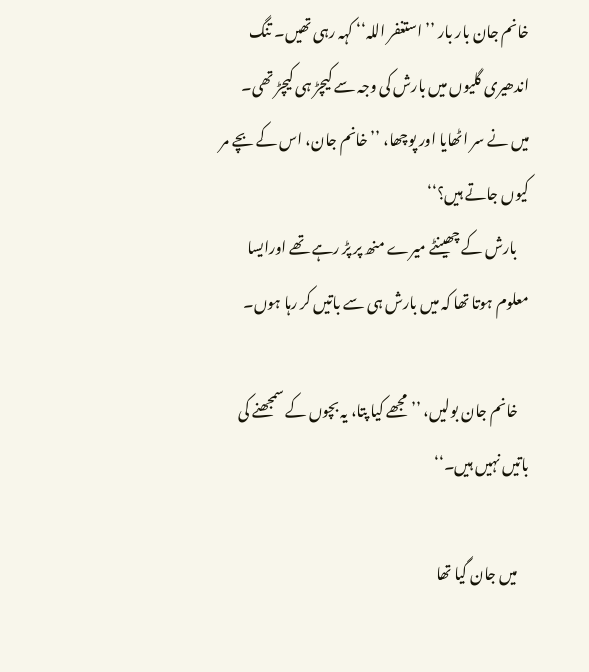خانم جان بار بار ’’استغفر اللہ‘‘ کہہ رہی تھیں۔ تنگ اندھیری گلیوں میں بارش کی وجہ سے کیچڑ ہی کیچڑ تھی۔ میں نے سر اٹھایا اور پوچھا، ’’خانم جان، اس کے بچے مر کیوں جاتے ہیں؟‘‘
    بارش کے چھینٹے میرے منھ پر پڑ رہے تھے اورایسا معلوم ہوتا تھا کہ میں بارش ہی سے باتیں کر رہا ہوں۔

    خانم جان بولیں، ’’مجھے کیا پتا، یہ بچوں کے سمجھنے کی باتیں نہیں ہیں۔‘‘

    میں جان گیا تھا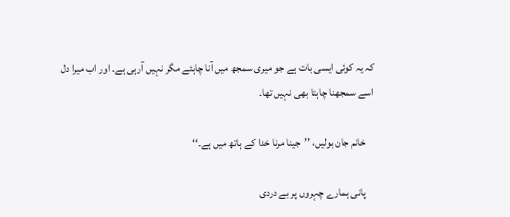کہ یہ کوئی ایسی بات ہے جو میری سمجھ میں آنا چاہئے مگر نہیں آرہی ہے۔ اور اب میرا دل اسے سمجھنا چاہتا بھی نہیں تھا۔

    خانم جان بولیں، ’’جینا مرنا خدا کے ہاتھ میں ہے۔‘‘

    پانی ہمارے چہروں پر بے دردی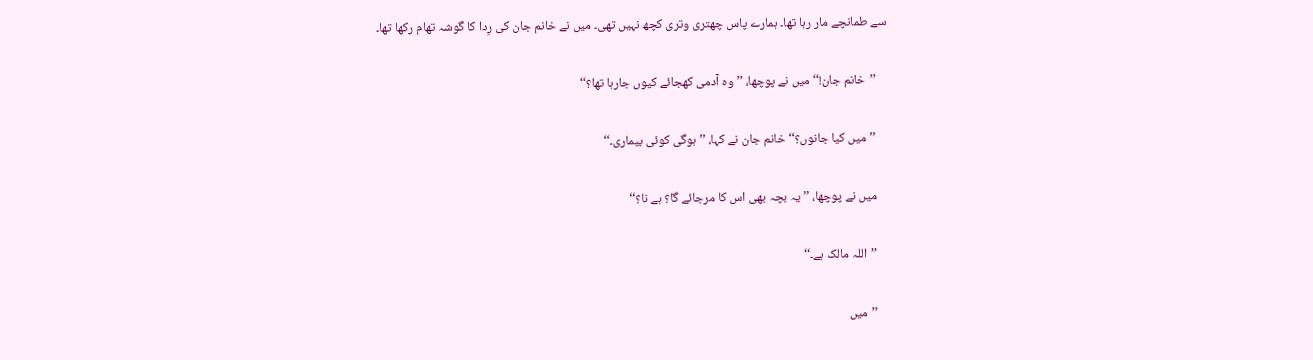سے طمانچے مار رہا تھا۔ ہمارے پاس چھتری وتری کچھ نہیں تھی۔ میں نے خانم جان کی رِدا کا گوشہ تھام رکھا تھا۔

    ’’خانم جان!‘‘ میں نے پوچھا، ’’وہ آدمی کھجائے کیوں جارہا تھا؟‘‘

    ’’میں کیا جانوں؟‘‘ خانم جان نے کہا، ’’ہوگی کوئی بیماری۔‘‘

    میں نے پوچھا، ’’یہ بچہ بھی اس کا مرجائے گا؟ ہے نا؟‘‘

    ’’اللہ مالک ہے۔‘‘

    ’’میں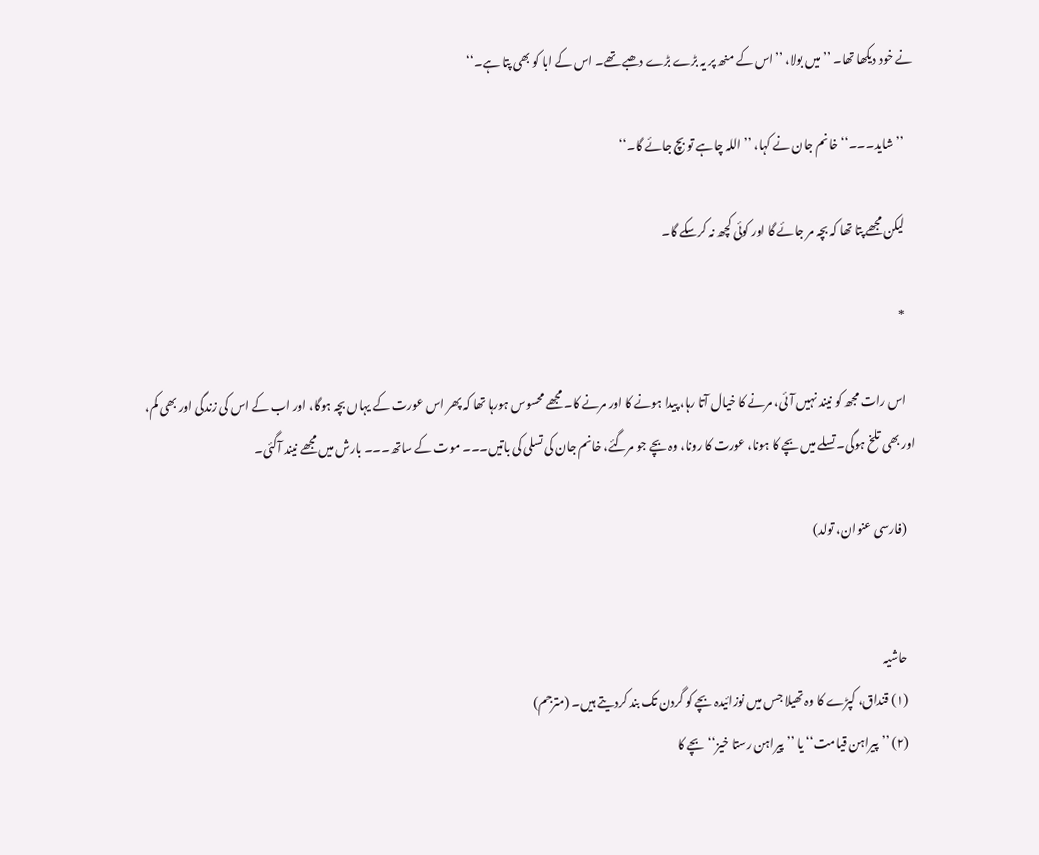نے خود دیکھا تھا۔ ’’میں بولا، ’’اس کے منھ پر یہ بڑے بڑے دھبے تھے۔ اس کے ابا کو بھی پتا ہے۔‘‘

    ’’شاید۔۔۔‘‘ خانم جان نے کہا، ’’اللہ چاہے تو بچ جائے گا۔‘‘

    لیکن مجھے پتا تھا کہ بچہ مر جائے گا اور کوئی کچھ نہ کرسکے گا۔

    *

    اس رات مجھ کو نیند نہیں آئی، مرنے کا خیال آتا رہا، پیدا ہونے کا اور مرنے کا۔ مجھے محسوس ہورہا تھا کہ پھر اس عورت کے یہاں بچہ ہوگا، اور اب کے اس کی زندگی اور بھی کم، اور بھی تلخ ہوگی۔ تسلے میں بچے کا ہونا، عورت کا رونا، وہ بچے جو مرگئے، خانم جان کی تسلی کی باتیں۔۔۔ موت کے ساتھ۔۔۔ بارش میں مجھے نیند آگئی۔

    (فارسی عنوان، تولد)


    حاشیہ
    (۱) قنداق، کپڑے کا وہ تھیلا جس میں نوزائیدہ بچے کو گردن تک بند کردیتے ہیں۔ (مترجم)
    (۲) ’’پیراہن قیامت‘‘ یا ’’پیراہن رستا خیز‘‘ بچے کا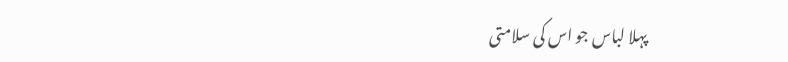پہلا لباس جو اس کی سلامتی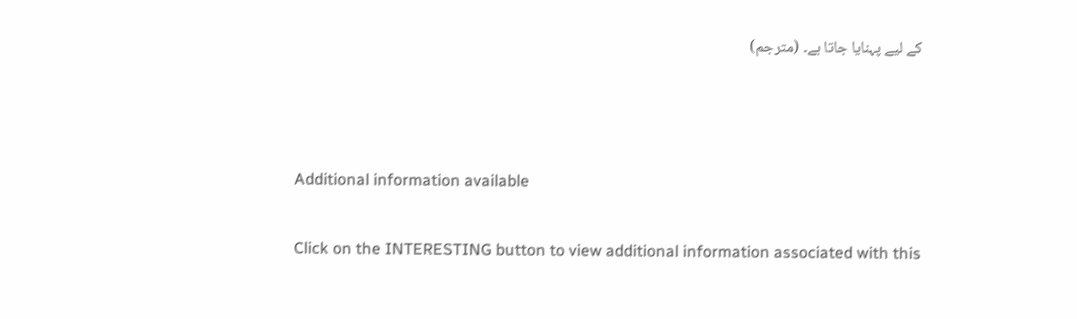کے لیے پہنایا جاتا ہے۔ (مترجم)



    Additional information available

    Click on the INTERESTING button to view additional information associated with this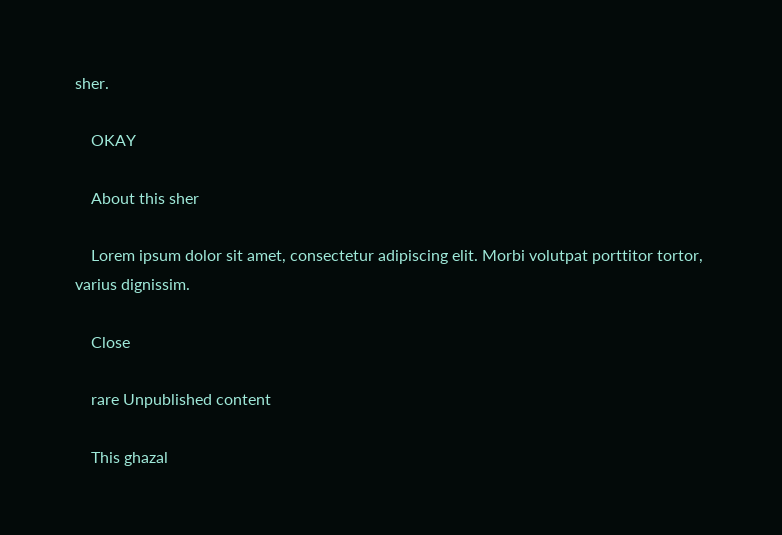sher.

    OKAY

    About this sher

    Lorem ipsum dolor sit amet, consectetur adipiscing elit. Morbi volutpat porttitor tortor, varius dignissim.

    Close

    rare Unpublished content

    This ghazal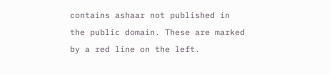contains ashaar not published in the public domain. These are marked by a red line on the left.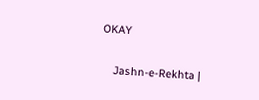OKAY

    Jashn-e-Rekhta |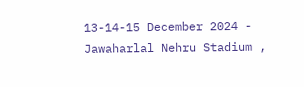13-14-15 December 2024 - Jawaharlal Nehru Stadium ,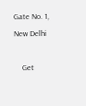Gate No. 1, New Delhi

    Get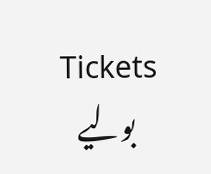Tickets
    بولیے